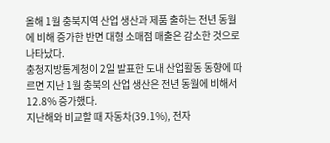올해 1월 충북지역 산업 생산과 제품 출하는 전년 동월에 비해 증가한 반면 대형 소매점 매출은 감소한 것으로 나타났다.
충청지방통계청이 2일 발표한 도내 산업활동 동향에 따르면 지난 1월 충북의 산업 생산은 전년 동월에 비해서 12.8% 증가했다.
지난해와 비교할 때 자동차(39.1%), 전자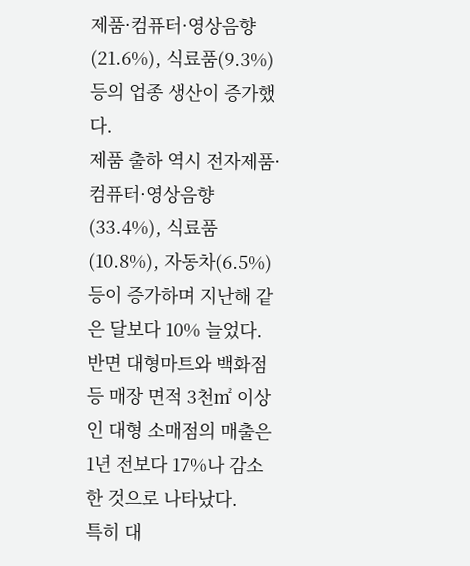제품·컴퓨터·영상음향(21.6%), 식료품(9.3%) 등의 업종 생산이 증가했다.
제품 출하 역시 전자제품·컴퓨터·영상음향(33.4%), 식료품(10.8%), 자동차(6.5%) 등이 증가하며 지난해 같은 달보다 10% 늘었다.
반면 대형마트와 백화점 등 매장 면적 3천㎡ 이상인 대형 소매점의 매출은 1년 전보다 17%나 감소한 것으로 나타났다.
특히 대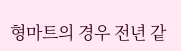형마트의 경우 전년 같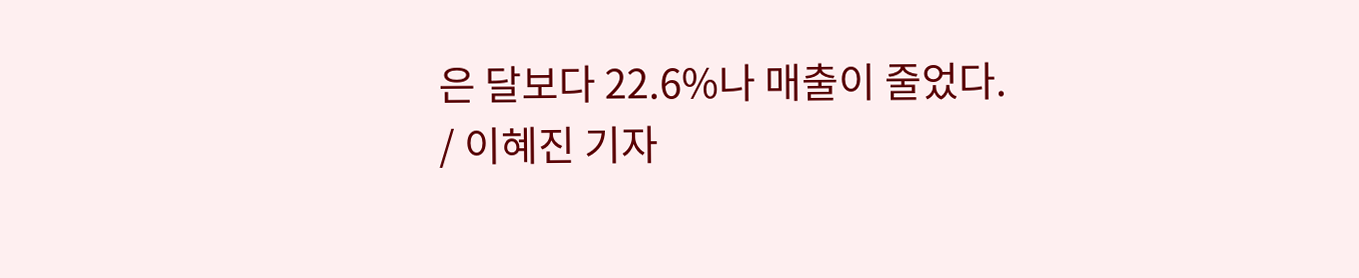은 달보다 22.6%나 매출이 줄었다.
/ 이혜진 기자